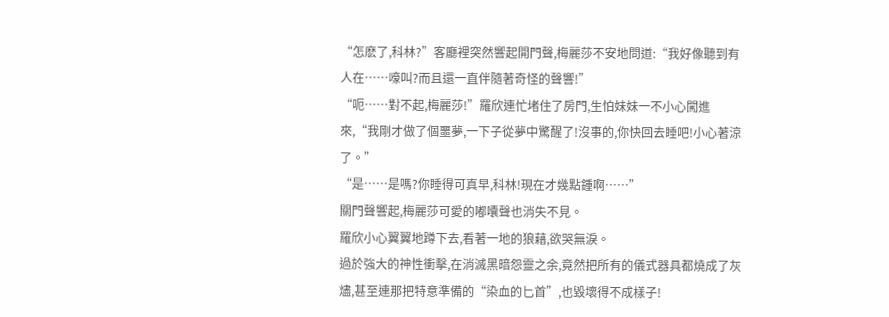“怎麽了,科林?”客廳裡突然響起開門聲,梅麗莎不安地問道:“我好像聽到有人在……嚎叫?而且還一直伴隨著奇怪的聲響!”
“呃……對不起,梅麗莎!”羅欣連忙堵住了房門,生怕妹妹一不小心闖進來,“我剛才做了個噩夢,一下子從夢中驚醒了!沒事的,你快回去睡吧!小心著涼了。”
“是……是嗎?你睡得可真早,科林!現在才幾點鍾啊……”
關門聲響起,梅麗莎可愛的嘟囔聲也消失不見。
羅欣小心翼翼地蹲下去,看著一地的狼藉,欲哭無淚。
過於強大的神性衝擊,在消滅黑暗怨靈之余,竟然把所有的儀式器具都燒成了灰燼,甚至連那把特意準備的“染血的匕首”,也毀壞得不成樣子!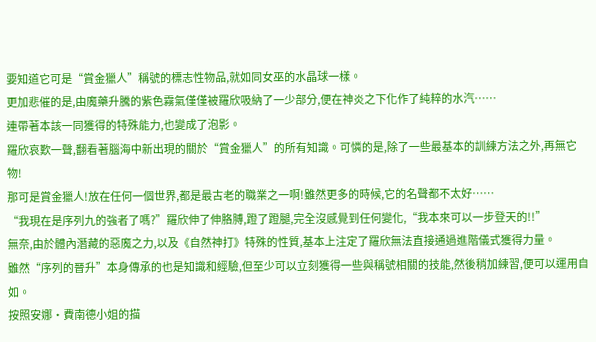要知道它可是“賞金獵人”稱號的標志性物品,就如同女巫的水晶球一樣。
更加悲催的是,由魔藥升騰的紫色霧氣僅僅被羅欣吸納了一少部分,便在神炎之下化作了純粹的水汽……
連帶著本該一同獲得的特殊能力,也變成了泡影。
羅欣哀歎一聲,翻看著腦海中新出現的關於“賞金獵人”的所有知識。可憐的是,除了一些最基本的訓練方法之外,再無它物!
那可是賞金獵人!放在任何一個世界,都是最古老的職業之一啊!雖然更多的時候,它的名聲都不太好……
“我現在是序列九的強者了嗎?”羅欣伸了伸胳膊,蹬了蹬腿,完全沒感覺到任何變化,“我本來可以一步登天的!!”
無奈,由於體內潛藏的惡魔之力,以及《自然神打》特殊的性質,基本上注定了羅欣無法直接通過進階儀式獲得力量。
雖然“序列的晉升”本身傳承的也是知識和經驗,但至少可以立刻獲得一些與稱號相關的技能,然後稍加練習,便可以運用自如。
按照安娜·費南德小姐的描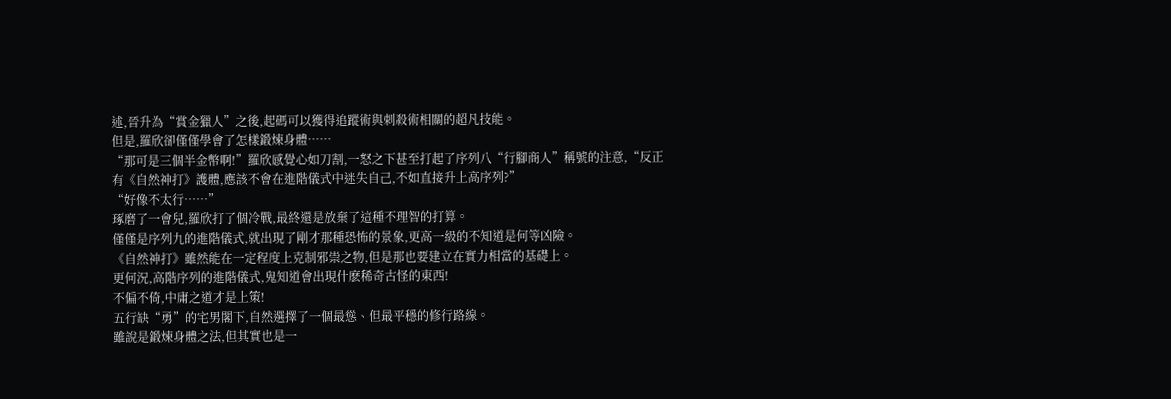述,晉升為“賞金獵人”之後,起碼可以獲得追蹤術與刺殺術相關的超凡技能。
但是,羅欣卻僅僅學會了怎樣鍛煉身體……
“那可是三個半金幣啊!”羅欣感覺心如刀割,一怒之下甚至打起了序列八“行腳商人”稱號的注意,“反正有《自然神打》護體,應該不會在進階儀式中迷失自己,不如直接升上高序列?”
“好像不太行……”
琢磨了一會兒,羅欣打了個冷戰,最終還是放棄了這種不理智的打算。
僅僅是序列九的進階儀式,就出現了剛才那種恐怖的景象,更高一級的不知道是何等凶險。
《自然神打》雖然能在一定程度上克制邪祟之物,但是那也要建立在實力相當的基礎上。
更何況,高階序列的進階儀式,鬼知道會出現什麽稀奇古怪的東西!
不偏不倚,中庸之道才是上策!
五行缺“勇”的宅男閣下,自然選擇了一個最慫、但最平穩的修行路線。
雖說是鍛煉身體之法,但其實也是一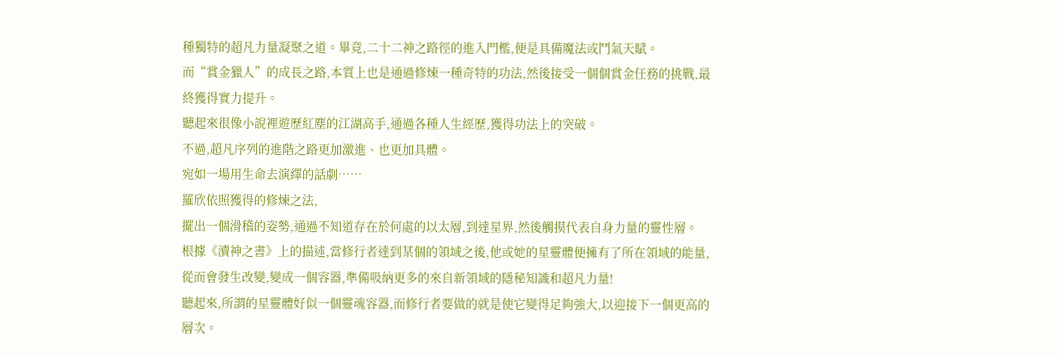種獨特的超凡力量凝聚之道。畢竟,二十二神之路徑的進入門檻,便是具備魔法或鬥氣天賦。
而“賞金獵人”的成長之路,本質上也是通過修煉一種奇特的功法,然後接受一個個賞金任務的挑戰,最終獲得實力提升。
聽起來很像小說裡遊歷紅塵的江湖高手,通過各種人生經歷,獲得功法上的突破。
不過,超凡序列的進階之路更加激進、也更加具體。
宛如一場用生命去演繹的話劇……
羅欣依照獲得的修煉之法,
擺出一個滑稽的姿勢,通過不知道存在於何處的以太層,到達星界,然後觸摸代表自身力量的靈性層。 根據《瀆神之書》上的描述,當修行者達到某個的領域之後,他或她的星靈體便擁有了所在領域的能量,從而會發生改變,變成一個容器,準備吸納更多的來自新領域的隱秘知識和超凡力量!
聽起來,所謂的星靈體好似一個靈魂容器,而修行者要做的就是使它變得足夠強大,以迎接下一個更高的層次。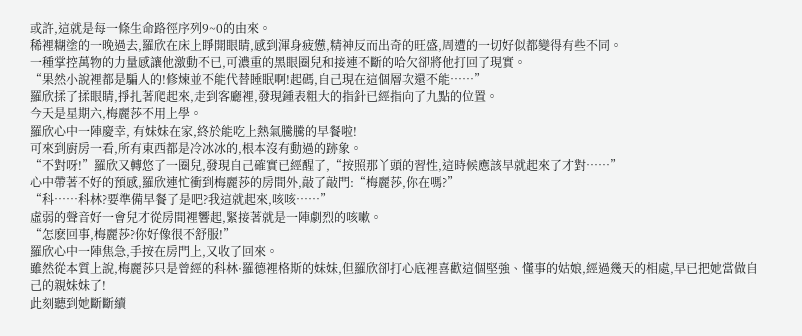或許,這就是每一條生命路徑序列9~0的由來。
稀裡糊塗的一晚過去,羅欣在床上睜開眼睛,感到渾身疲憊,精神反而出奇的旺盛,周遭的一切好似都變得有些不同。
一種掌控萬物的力量感讓他激動不已,可濃重的黑眼圈兒和接連不斷的哈欠卻將他打回了現實。
“果然小說裡都是騙人的!修煉並不能代替睡眠啊!起碼,自己現在這個層次還不能……”
羅欣揉了揉眼睛,掙扎著爬起來,走到客廳裡,發現鍾表粗大的指針已經指向了九點的位置。
今天是星期六,梅麗莎不用上學。
羅欣心中一陣慶幸, 有妹妹在家,終於能吃上熱氣騰騰的早餐啦!
可來到廚房一看,所有東西都是冷冰冰的,根本沒有動過的跡象。
“不對呀!”羅欣又轉悠了一圈兒,發現自己確實已經醒了,“按照那丫頭的習性,這時候應該早就起來了才對……”
心中帶著不好的預感,羅欣連忙衝到梅麗莎的房間外,敲了敲門:“梅麗莎,你在嗎?”
“科……科林?要準備早餐了是吧?我這就起來,咳咳……”
虛弱的聲音好一會兒才從房間裡響起,緊接著就是一陣劇烈的咳嗽。
“怎麽回事,梅麗莎?你好像很不舒服!”
羅欣心中一陣焦急,手按在房門上,又收了回來。
雖然從本質上說,梅麗莎只是曾經的科林·羅德裡格斯的妹妹,但羅欣卻打心底裡喜歡這個堅強、懂事的姑娘,經過幾天的相處,早已把她當做自己的親妹妹了!
此刻聽到她斷斷續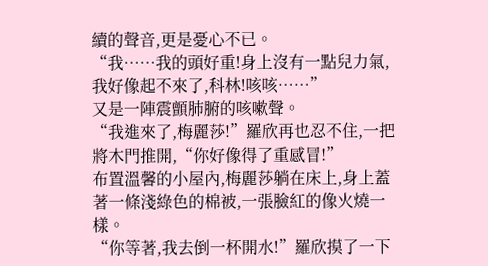續的聲音,更是憂心不已。
“我……我的頭好重!身上沒有一點兒力氣,我好像起不來了,科林!咳咳……”
又是一陣震顫肺腑的咳嗽聲。
“我進來了,梅麗莎!”羅欣再也忍不住,一把將木門推開,“你好像得了重感冒!”
布置溫馨的小屋內,梅麗莎躺在床上,身上蓋著一條淺綠色的棉被,一張臉紅的像火燒一樣。
“你等著,我去倒一杯開水!”羅欣摸了一下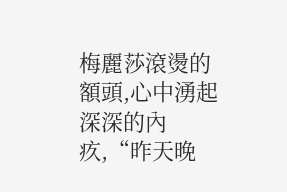梅麗莎滾燙的額頭,心中湧起深深的內疚,“昨天晚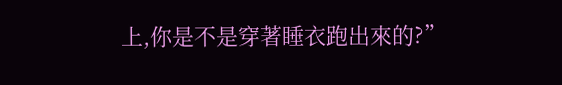上,你是不是穿著睡衣跑出來的?”